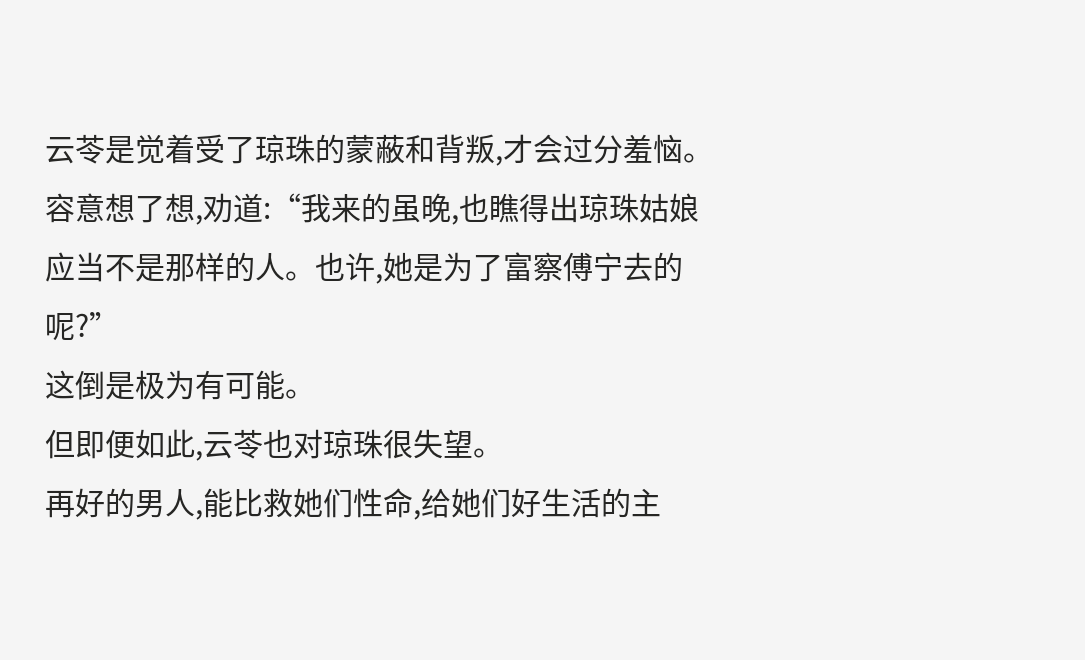云苓是觉着受了琼珠的蒙蔽和背叛,才会过分羞恼。
容意想了想,劝道:“我来的虽晚,也瞧得出琼珠姑娘应当不是那样的人。也许,她是为了富察傅宁去的呢?”
这倒是极为有可能。
但即便如此,云苓也对琼珠很失望。
再好的男人,能比救她们性命,给她们好生活的主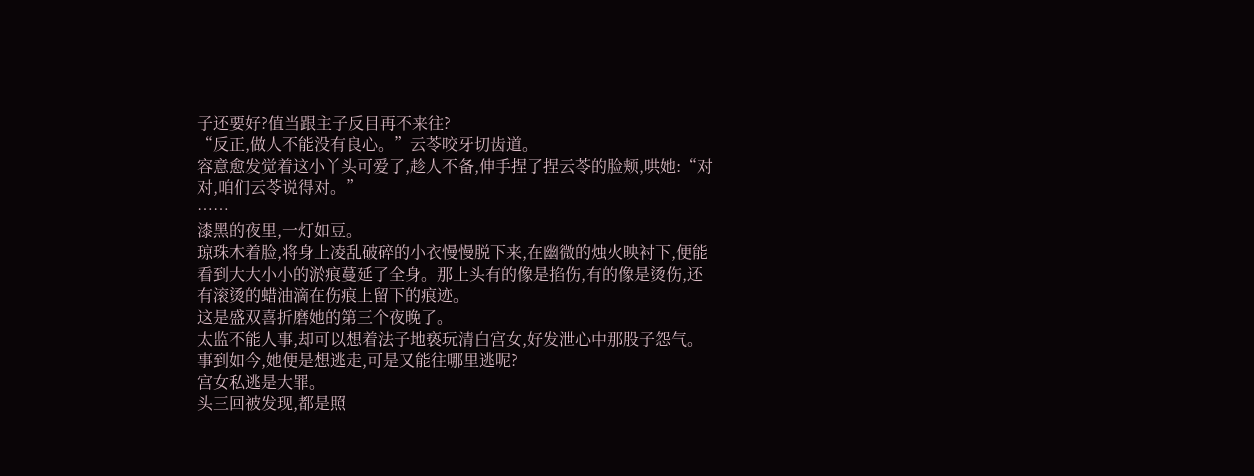子还要好?值当跟主子反目再不来往?
“反正,做人不能没有良心。”云苓咬牙切齿道。
容意愈发觉着这小丫头可爱了,趁人不备,伸手捏了捏云苓的脸颊,哄她:“对对,咱们云苓说得对。”
……
漆黑的夜里,一灯如豆。
琼珠木着脸,将身上凌乱破碎的小衣慢慢脱下来,在幽微的烛火映衬下,便能看到大大小小的淤痕蔓延了全身。那上头有的像是掐伤,有的像是烫伤,还有滚烫的蜡油滴在伤痕上留下的痕迹。
这是盛双喜折磨她的第三个夜晚了。
太监不能人事,却可以想着法子地亵玩清白宫女,好发泄心中那股子怨气。
事到如今,她便是想逃走,可是又能往哪里逃呢?
宫女私逃是大罪。
头三回被发现,都是照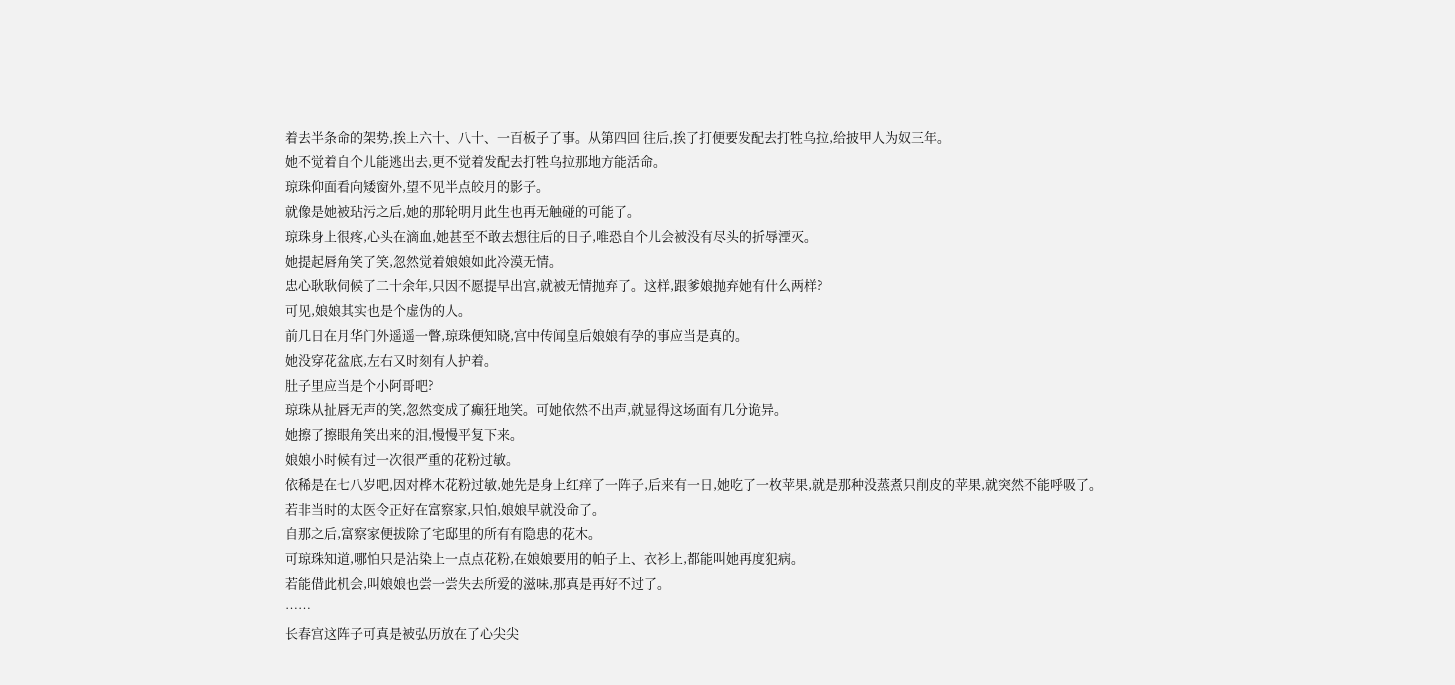着去半条命的架势,挨上六十、八十、一百板子了事。从第四回 往后,挨了打便要发配去打牲乌拉,给披甲人为奴三年。
她不觉着自个儿能逃出去,更不觉着发配去打牲乌拉那地方能活命。
琼珠仰面看向矮窗外,望不见半点皎月的影子。
就像是她被玷污之后,她的那轮明月此生也再无触碰的可能了。
琼珠身上很疼,心头在滴血,她甚至不敢去想往后的日子,唯恐自个儿会被没有尽头的折辱湮灭。
她提起唇角笑了笑,忽然觉着娘娘如此冷漠无情。
忠心耿耿伺候了二十余年,只因不愿提早出宫,就被无情抛弃了。这样,跟爹娘抛弃她有什么两样?
可见,娘娘其实也是个虚伪的人。
前几日在月华门外遥遥一瞥,琼珠便知晓,宫中传闻皇后娘娘有孕的事应当是真的。
她没穿花盆底,左右又时刻有人护着。
肚子里应当是个小阿哥吧?
琼珠从扯唇无声的笑,忽然变成了癫狂地笑。可她依然不出声,就显得这场面有几分诡异。
她擦了擦眼角笑出来的泪,慢慢平复下来。
娘娘小时候有过一次很严重的花粉过敏。
依稀是在七八岁吧,因对桦木花粉过敏,她先是身上红痒了一阵子,后来有一日,她吃了一枚苹果,就是那种没蒸煮只削皮的苹果,就突然不能呼吸了。
若非当时的太医令正好在富察家,只怕,娘娘早就没命了。
自那之后,富察家便拔除了宅邸里的所有有隐患的花木。
可琼珠知道,哪怕只是沾染上一点点花粉,在娘娘要用的帕子上、衣衫上,都能叫她再度犯病。
若能借此机会,叫娘娘也尝一尝失去所爱的滋味,那真是再好不过了。
……
长春宫这阵子可真是被弘历放在了心尖尖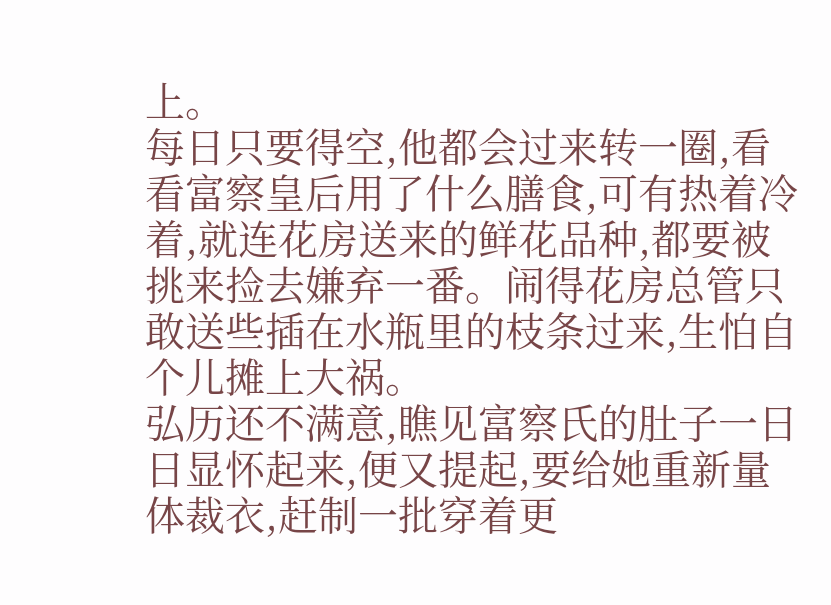上。
每日只要得空,他都会过来转一圈,看看富察皇后用了什么膳食,可有热着冷着,就连花房送来的鲜花品种,都要被挑来捡去嫌弃一番。闹得花房总管只敢送些插在水瓶里的枝条过来,生怕自个儿摊上大祸。
弘历还不满意,瞧见富察氏的肚子一日日显怀起来,便又提起,要给她重新量体裁衣,赶制一批穿着更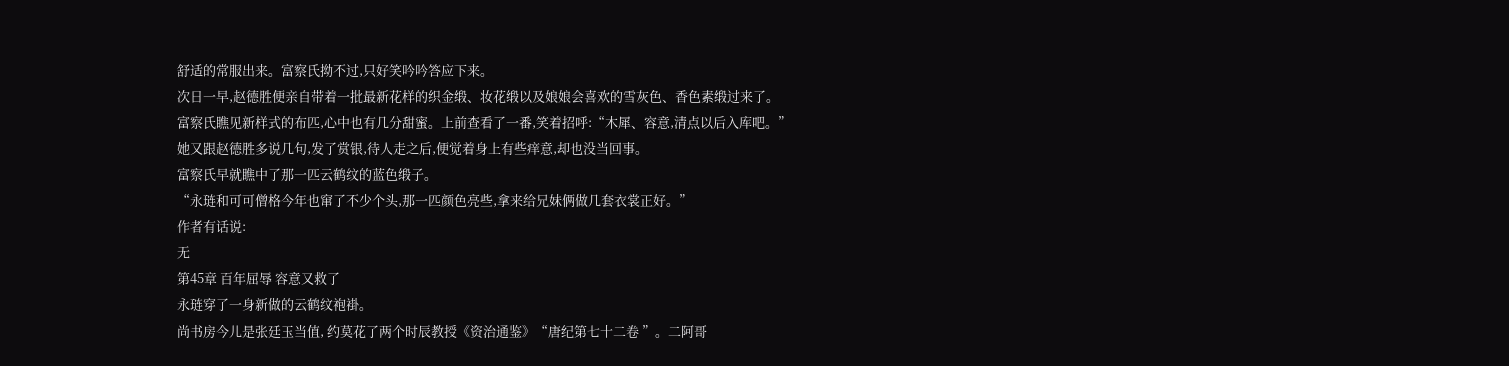舒适的常服出来。富察氏拗不过,只好笑吟吟答应下来。
次日一早,赵德胜便亲自带着一批最新花样的织金缎、妆花缎以及娘娘会喜欢的雪灰色、香色素缎过来了。
富察氏瞧见新样式的布匹,心中也有几分甜蜜。上前查看了一番,笑着招呼:“木犀、容意,清点以后入库吧。”
她又跟赵德胜多说几句,发了赏银,待人走之后,便觉着身上有些痒意,却也没当回事。
富察氏早就瞧中了那一匹云鹤纹的蓝色缎子。
“永琏和可可僧格今年也窜了不少个头,那一匹颜色亮些,拿来给兄妹俩做几套衣裳正好。”
作者有话说:
无
第45章 百年屈辱 容意又救了
永琏穿了一身新做的云鹤纹袍褂。
尚书房今儿是张廷玉当值, 约莫花了两个时辰教授《资治通鉴》“唐纪第七十二卷 ”。二阿哥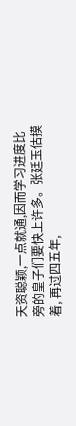天资聪颖,一点就通,因而学习进度比旁的皇子们要快上许多。张廷玉估摸着, 再过四五年,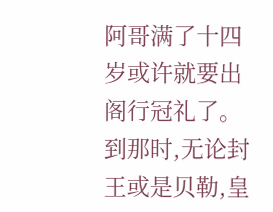阿哥满了十四岁或许就要出阁行冠礼了。
到那时,无论封王或是贝勒,皇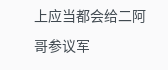上应当都会给二阿哥参议军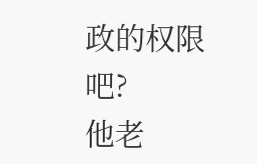政的权限吧?
他老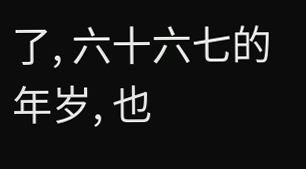了, 六十六七的年岁, 也